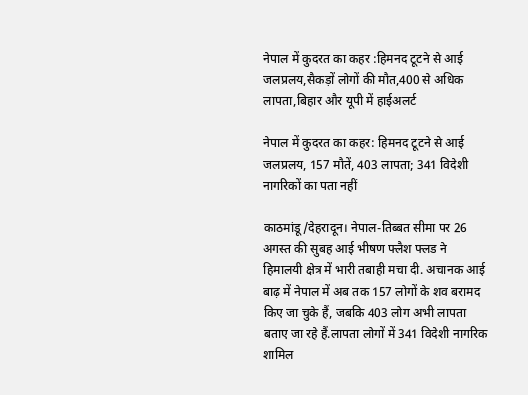नेपाल में कुदरत का कहर :हिमनद टूटने से आई जलप्रलय,सैकड़ों लोगों की मौत,400 से अधिक लापता,बिहार और यूपी में हाईअलर्ट

नेपाल में कुदरत का कहर: हिमनद टूटने से आई जलप्रलय, 157 मौतें, 403 लापता; 341 विदेशी नागरिकों का पता नहीं

काठमांडू/देहरादून। नेपाल-तिब्बत सीमा पर 26 अगस्त की सुबह आई भीषण फ्लैश फ्लड ने हिमालयी क्षेत्र में भारी तबाही मचा दी. अचानक आई बाढ़ में नेपाल में अब तक 157 लोगों के शव बरामद किए जा चुके हैं, जबकि 403 लोग अभी लापता बताए जा रहे हैं.लापता लोगों में 341 विदेशी नागरिक शामिल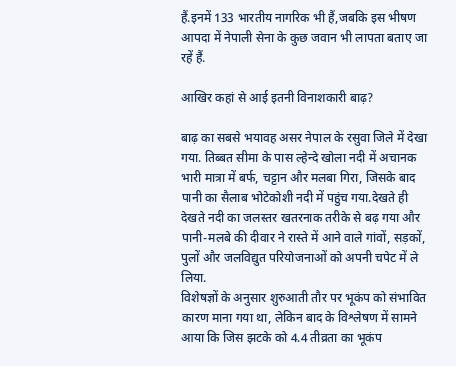हैं.इनमें 133 भारतीय नागरिक भी हैं,जबकि इस भीषण आपदा में नेपाली सेना के कुछ जवान भी लापता बताए जा रहें हैं.

आखिर कहां से आई इतनी विनाशकारी बाढ़?

बाढ़ का सबसे भयावह असर नेपाल के रसुवा जिले में देखा गया. तिब्बत सीमा के पास ल्हेन्दे खोला नदी में अचानक भारी मात्रा में बर्फ, चट्टान और मलबा गिरा, जिसके बाद पानी का सैलाब भोटेकोशी नदी में पहुंच गया.देखते ही देखते नदी का जलस्तर खतरनाक तरीके से बढ़ गया और पानी-मलबे की दीवार ने रास्ते में आने वाले गांवों, सड़कों, पुलों और जलविद्युत परियोजनाओं को अपनी चपेट में ले लिया.
विशेषज्ञों के अनुसार शुरुआती तौर पर भूकंप को संभावित कारण माना गया था, लेकिन बाद के विश्लेषण में सामने आया कि जिस झटके को 4.4 तीव्रता का भूकंप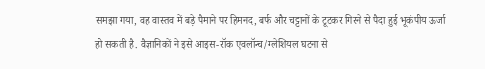समझा गया, वह वास्तव में बड़े पैमाने पर हिमनद, बर्फ और चट्टानों के टूटकर गिरने से पैदा हुई भूकंपीय ऊर्जा हो सकती है. वैज्ञानिकों ने इसे आइस-रॉक एवलॉन्च/ग्लेशियल घटना से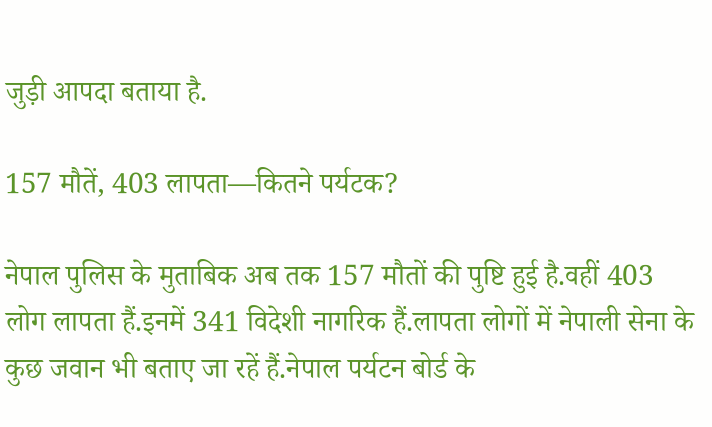जुड़ी आपदा बताया है.

157 मौतें, 403 लापता—कितने पर्यटक?

नेपाल पुलिस के मुताबिक अब तक 157 मौतों की पुष्टि हुई है.वहीं 403 लोग लापता हैं.इनमें 341 विदेशी नागरिक हैं.लापता लोगों में नेपाली सेना के कुछ जवान भी बताए जा रहें हैं.नेपाल पर्यटन बोर्ड के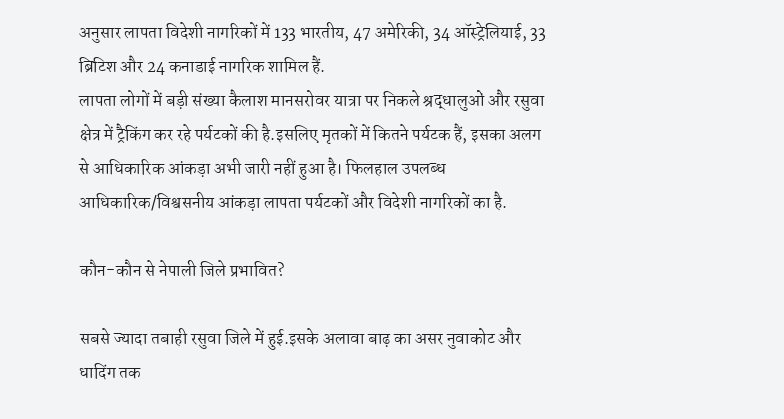अनुसार लापता विदेशी नागरिकों में 133 भारतीय, 47 अमेरिकी, 34 ऑस्ट्रेलियाई, 33 ब्रिटिश और 24 कनाडाई नागरिक शामिल हैं.
लापता लोगों में बड़ी संख्या कैलाश मानसरोवर यात्रा पर निकले श्रद्धालुओं और रसुवा क्षेत्र में ट्रैकिंग कर रहे पर्यटकों की है.इसलिए मृतकों में कितने पर्यटक हैं, इसका अलग से आधिकारिक आंकड़ा अभी जारी नहीं हुआ है। फिलहाल उपलब्ध आधिकारिक/विश्वसनीय आंकड़ा लापता पर्यटकों और विदेशी नागरिकों का है.

कौन-कौन से नेपाली जिले प्रभावित?

सबसे ज्यादा तबाही रसुवा जिले में हुई.इसके अलावा बाढ़ का असर नुवाकोट और धादिंग तक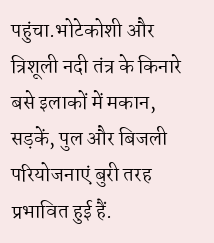पहुंचा.भोटेकोशी और त्रिशूली नदी तंत्र के किनारे बसे इलाकों में मकान, सड़कें, पुल और बिजली परियोजनाएं बुरी तरह प्रभावित हुई हैं.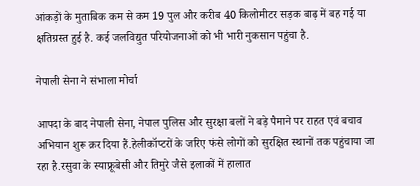आंकड़ों के मुताबिक कम से कम 19 पुल और करीब 40 किलोमीटर सड़क बाढ़ में बह गई या क्षतिग्रस्त हुई है. कई जलविद्युत परियोजनाओं को भी भारी नुकसान पहुंचा है.

नेपाली सेना ने संभाला मोर्चा

आपदा के बाद नेपाली सेना, नेपाल पुलिस और सुरक्षा बलों ने बड़े पैमाने पर राहत एवं बचाव अभियान शुरू क़र दिया हैं.हेलीकॉप्टरों के जरिए फंसे लोगों को सुरक्षित स्थानों तक पहुंचाया जा रहा है.रसुवा के स्याफ्रूबेसी और तिमुरे जैसे इलाकों में हालात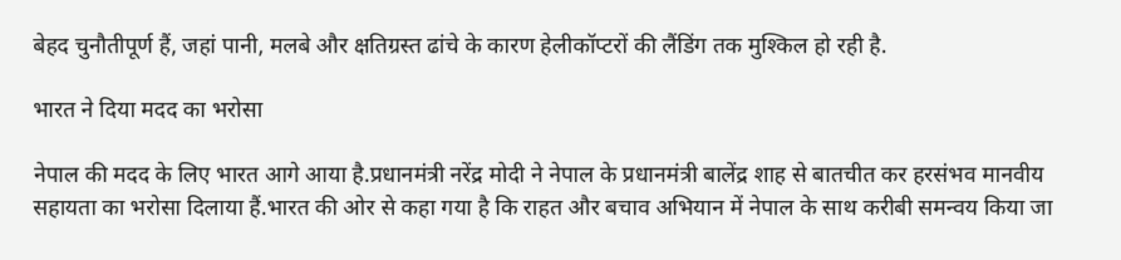बेहद चुनौतीपूर्ण हैं, जहां पानी, मलबे और क्षतिग्रस्त ढांचे के कारण हेलीकॉप्टरों की लैंडिंग तक मुश्किल हो रही है.

भारत ने दिया मदद का भरोसा

नेपाल की मदद के लिए भारत आगे आया है.प्रधानमंत्री नरेंद्र मोदी ने नेपाल के प्रधानमंत्री बालेंद्र शाह से बातचीत कर हरसंभव मानवीय सहायता का भरोसा दिलाया हैं.भारत की ओर से कहा गया है कि राहत और बचाव अभियान में नेपाल के साथ करीबी समन्वय किया जा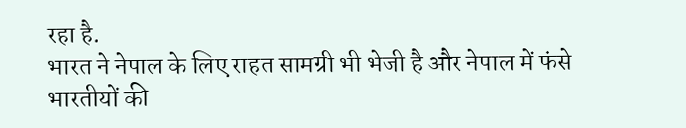रहा है.
भारत ने नेपाल के लिए राहत सामग्री भी भेजी है और नेपाल में फंसे भारतीयों की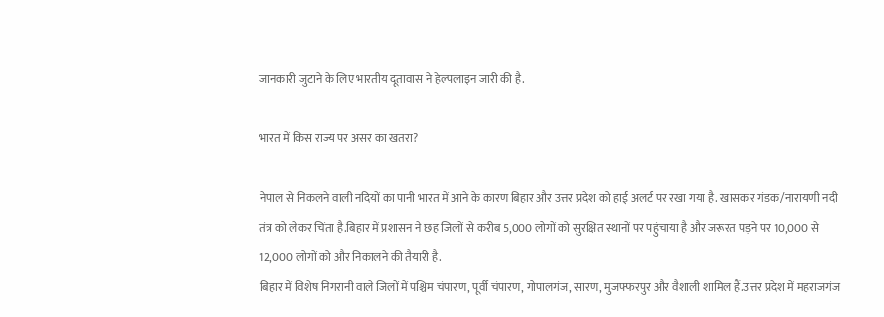जानकारी जुटाने के लिए भारतीय दूतावास ने हेल्पलाइन जारी की है.

भारत में किस राज्य पर असर का खतरा?

नेपाल से निकलने वाली नदियों का पानी भारत में आने के कारण बिहार और उत्तर प्रदेश को हाई अलर्ट पर रखा गया है. खासकर गंडक/नारायणी नदी तंत्र को लेकर चिंता है.बिहार में प्रशासन ने छह जिलों से करीब 5,000 लोगों को सुरक्षित स्थानों पर पहुंचाया है और जरूरत पड़ने पर 10,000 से 12,000 लोगों को और निकालने की तैयारी है.
बिहार में विशेष निगरानी वाले जिलों में पश्चिम चंपारण, पूर्वी चंपारण, गोपालगंज, सारण, मुजफ्फरपुर और वैशाली शामिल हैं.उत्तर प्रदेश में महराजगंज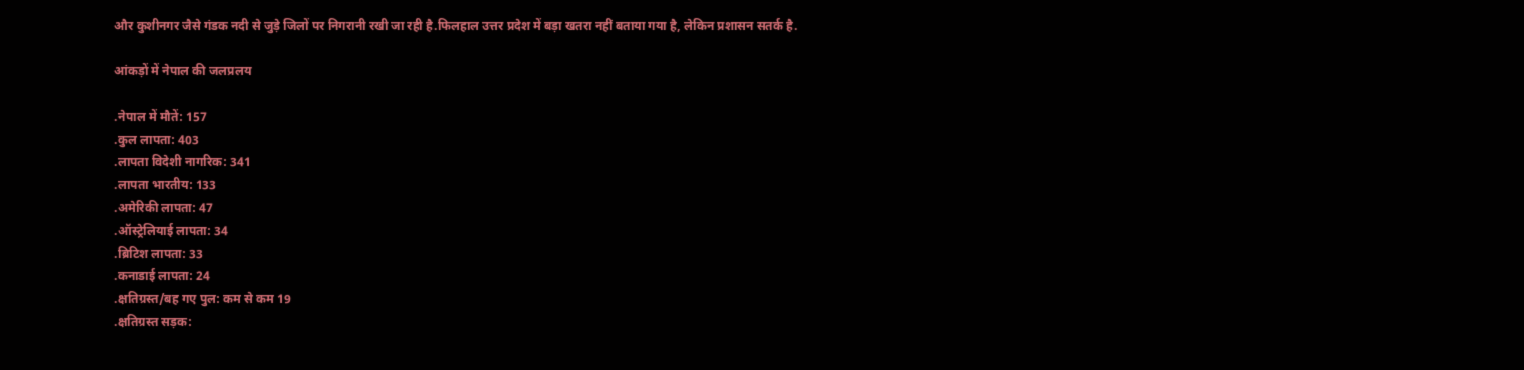और कुशीनगर जैसे गंडक नदी से जुड़े जिलों पर निगरानी रखी जा रही है.फिलहाल उत्तर प्रदेश में बड़ा खतरा नहीं बताया गया है, लेकिन प्रशासन सतर्क है.

आंकड़ों में नेपाल की जलप्रलय

.नेपाल में मौतें: 157
.कुल लापता: 403
.लापता विदेशी नागरिक: 341
.लापता भारतीय: 133
.अमेरिकी लापता: 47
.ऑस्ट्रेलियाई लापता: 34
.ब्रिटिश लापता: 33
.कनाडाई लापता: 24
.क्षतिग्रस्त/बह गए पुल: कम से कम 19
.क्षतिग्रस्त सड़क: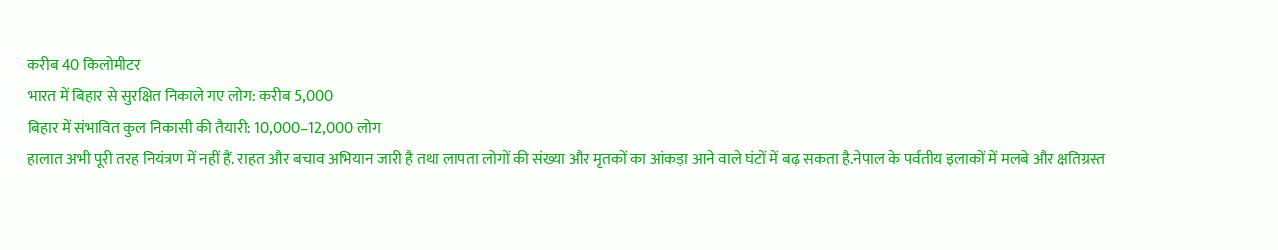करीब 40 किलोमीटर
भारत में बिहार से सुरक्षित निकाले गए लोग: करीब 5,000
बिहार में संभावित कुल निकासी की तैयारी: 10,000–12,000 लोग
हालात अभी पूरी तरह नियंत्रण में नहीं हैं. राहत और बचाव अभियान जारी है तथा लापता लोगों की संख्या और मृतकों का आंकड़ा आने वाले घंटों में बढ़ सकता है.नेपाल के पर्वतीय इलाकों में मलबे और क्षतिग्रस्त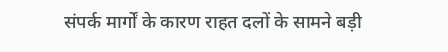संपर्क मार्गों के कारण राहत दलों के सामने बड़ी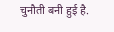चुनौती बनी हुई है.